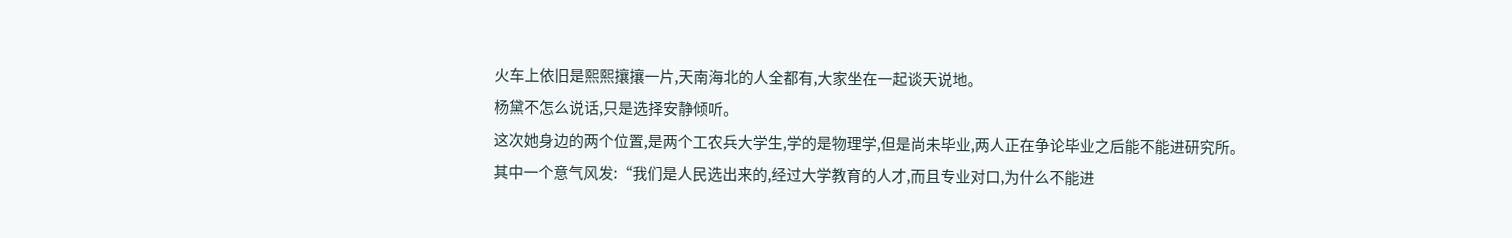火车上依旧是熙熙攘攘一片,天南海北的人全都有,大家坐在一起谈天说地。
杨黛不怎么说话,只是选择安静倾听。
这次她身边的两个位置,是两个工农兵大学生,学的是物理学,但是尚未毕业,两人正在争论毕业之后能不能进研究所。
其中一个意气风发:“我们是人民选出来的,经过大学教育的人才,而且专业对口,为什么不能进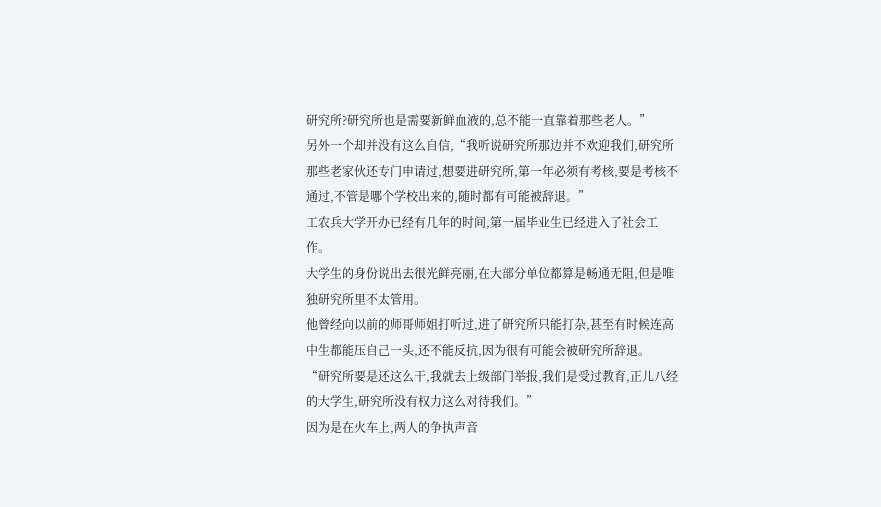研究所?研究所也是需要新鲜血液的,总不能一直靠着那些老人。”
另外一个却并没有这么自信,“我听说研究所那边并不欢迎我们,研究所那些老家伙还专门申请过,想要进研究所,第一年必须有考核,要是考核不通过,不管是哪个学校出来的,随时都有可能被辞退。”
工农兵大学开办已经有几年的时间,第一届毕业生已经进入了社会工作。
大学生的身份说出去很光鲜亮丽,在大部分单位都算是畅通无阻,但是唯独研究所里不太管用。
他曾经向以前的师哥师姐打听过,进了研究所只能打杂,甚至有时候连高中生都能压自己一头,还不能反抗,因为很有可能会被研究所辞退。
“研究所要是还这么干,我就去上级部门举报,我们是受过教育,正儿八经的大学生,研究所没有权力这么对待我们。”
因为是在火车上,两人的争执声音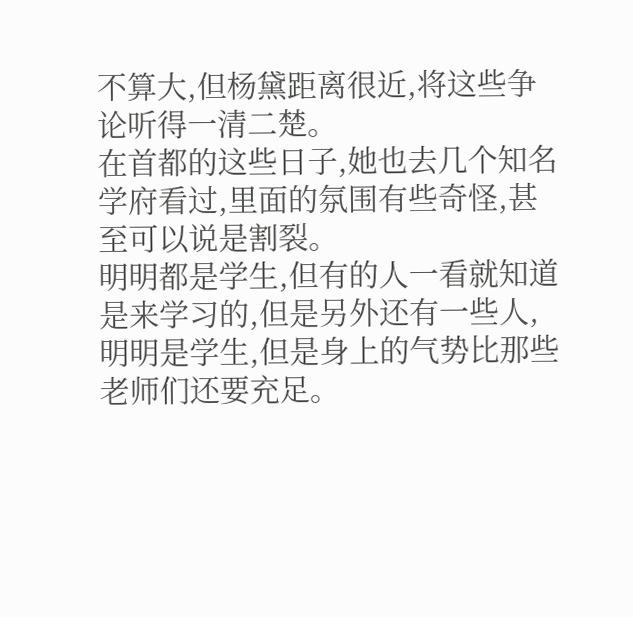不算大,但杨黛距离很近,将这些争论听得一清二楚。
在首都的这些日子,她也去几个知名学府看过,里面的氛围有些奇怪,甚至可以说是割裂。
明明都是学生,但有的人一看就知道是来学习的,但是另外还有一些人,明明是学生,但是身上的气势比那些老师们还要充足。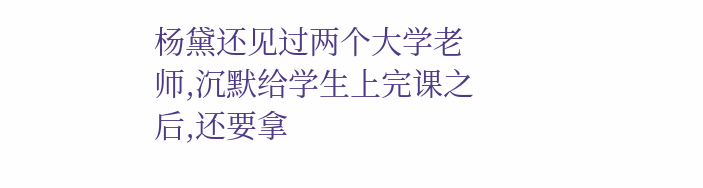杨黛还见过两个大学老师,沉默给学生上完课之后,还要拿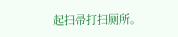起扫帚打扫厕所。